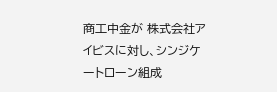商工中金が 株式会社アイビスに対し、シンジケートローン組成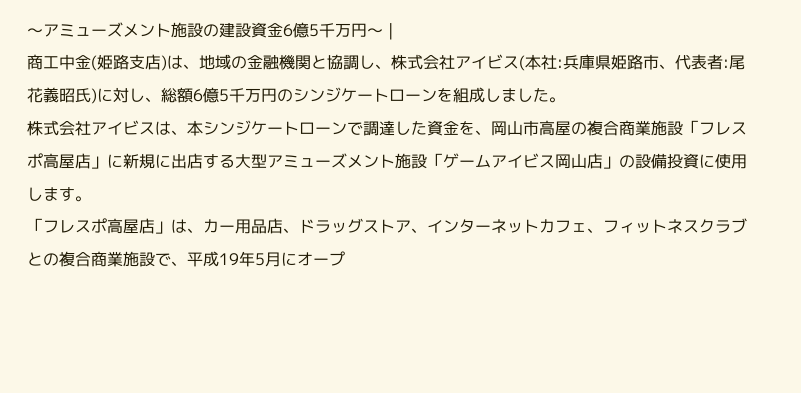〜アミューズメント施設の建設資金6億5千万円〜 |
商工中金(姫路支店)は、地域の金融機関と協調し、株式会社アイビス(本社:兵庫県姫路市、代表者:尾花義昭氏)に対し、総額6億5千万円のシンジケートローンを組成しました。
株式会社アイビスは、本シンジケートローンで調達した資金を、岡山市高屋の複合商業施設「フレスポ高屋店」に新規に出店する大型アミューズメント施設「ゲームアイビス岡山店」の設備投資に使用します。
「フレスポ高屋店」は、カー用品店、ドラッグストア、インターネットカフェ、フィットネスクラブとの複合商業施設で、平成19年5月にオープ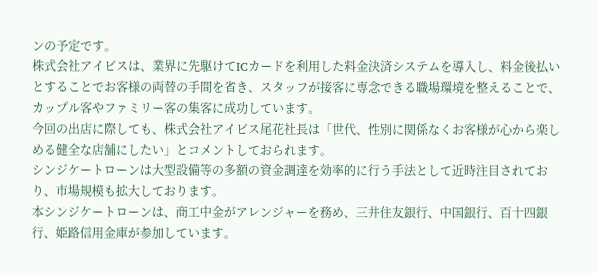ンの予定です。
株式会社アイビスは、業界に先駆けてICカードを利用した料金決済システムを導入し、料金後払いとすることでお客様の両替の手間を省き、スタッフが接客に専念できる職場環境を整えることで、カップル客やファミリー客の集客に成功しています。
今回の出店に際しても、株式会社アイビス尾花社長は「世代、性別に関係なくお客様が心から楽しめる健全な店舗にしたい」とコメントしておられます。
シンジケートローンは大型設備等の多額の資金調達を効率的に行う手法として近時注目されており、市場規模も拡大しております。
本シンジケートローンは、商工中金がアレンジャーを務め、三井住友銀行、中国銀行、百十四銀行、姫路信用金庫が参加しています。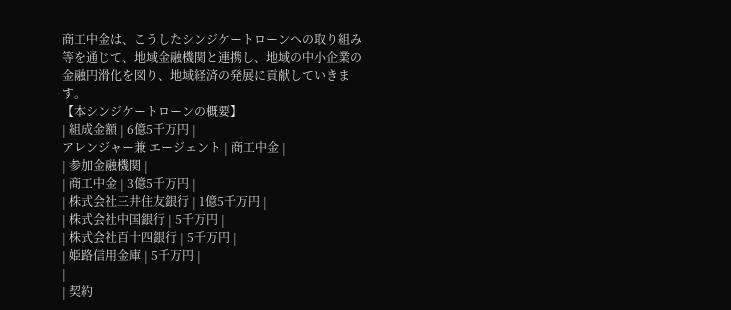商工中金は、こうしたシンジケートローンへの取り組み等を通じて、地域金融機関と連携し、地域の中小企業の金融円滑化を図り、地域経済の発展に貢献していきます。
【本シンジケートローンの概要】
| 組成金額 | 6億5千万円 |
アレンジャー兼 エージェント | 商工中金 |
| 参加金融機関 |
| 商工中金 | 3億5千万円 |
| 株式会社三井住友銀行 | 1億5千万円 |
| 株式会社中国銀行 | 5千万円 |
| 株式会社百十四銀行 | 5千万円 |
| 姫路信用金庫 | 5千万円 |
|
| 契約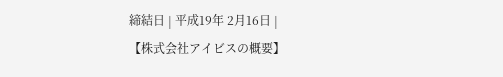締結日 | 平成19年 2月16日 |
【株式会社アイビスの概要】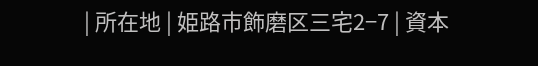| 所在地 | 姫路市飾磨区三宅2−7 | 資本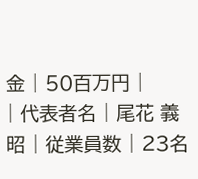金 | 50百万円 |
| 代表者名 | 尾花 義昭 | 従業員数 | 23名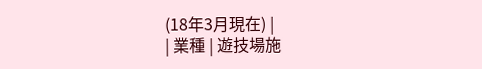(18年3月現在) |
| 業種 | 遊技場施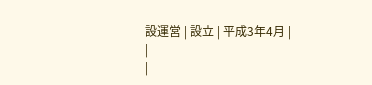設運営 | 設立 | 平成3年4月 |
|
|